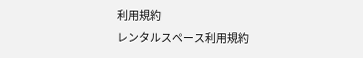利用規約
レンタルスペース利用規約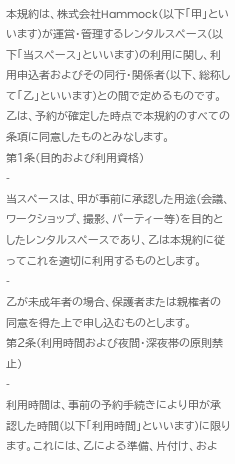本規約は、株式会社Hammock(以下「甲」といいます)が運営・管理するレンタルスペース(以下「当スペース」といいます)の利用に関し、利用申込者およびその同行・関係者(以下、総称して「乙」といいます)との間で定めるものです。乙は、予約が確定した時点で本規約のすべての条項に同意したものとみなします。
第1条(目的および利用資格)
-
当スペースは、甲が事前に承認した用途(会議、ワークショップ、撮影、パーティー等)を目的としたレンタルスペースであり、乙は本規約に従ってこれを適切に利用するものとします。
-
乙が未成年者の場合、保護者または親権者の同意を得た上で申し込むものとします。
第2条(利用時間および夜間・深夜帯の原則禁止)
-
利用時間は、事前の予約手続きにより甲が承認した時間(以下「利用時間」といいます)に限ります。これには、乙による準備、片付け、およ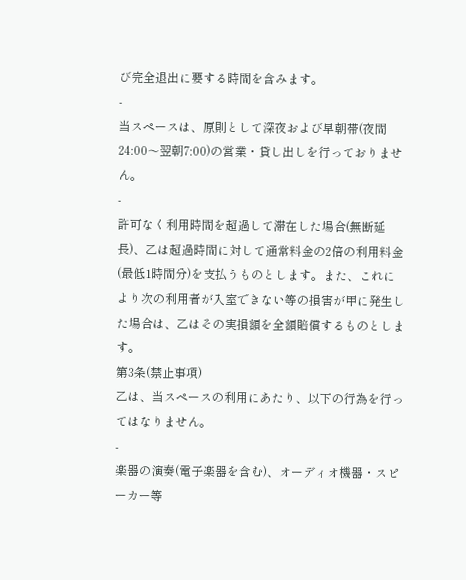び完全退出に要する時間を含みます。
-
当スペースは、原則として深夜および早朝帯(夜間24:00〜翌朝7:00)の営業・貸し出しを行っておりません。
-
許可なく利用時間を超過して滞在した場合(無断延長)、乙は超過時間に対して通常料金の2倍の利用料金(最低1時間分)を支払うものとします。また、これにより次の利用者が入室できない等の損害が甲に発生した場合は、乙はその実損額を全額賠償するものとします。
第3条(禁止事項)
乙は、当スペースの利用にあたり、以下の行為を行ってはなりません。
-
楽器の演奏(電子楽器を含む)、オーディオ機器・スピーカー等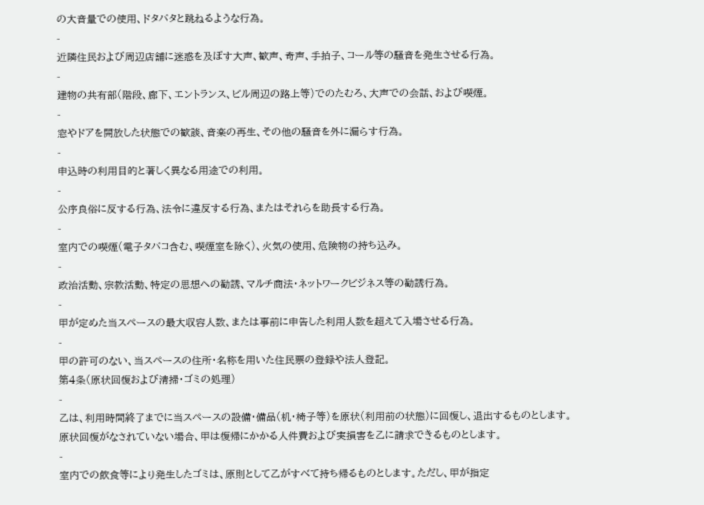の大音量での使用、ドタバタと跳ねるような行為。
-
近隣住民および周辺店舗に迷惑を及ぼす大声、歓声、奇声、手拍子、コール等の騒音を発生させる行為。
-
建物の共有部(階段、廊下、エントランス、ビル周辺の路上等)でのたむろ、大声での会話、および喫煙。
-
窓やドアを開放した状態での歓談、音楽の再生、その他の騒音を外に漏らす行為。
-
申込時の利用目的と著しく異なる用途での利用。
-
公序良俗に反する行為、法令に違反する行為、またはそれらを助長する行為。
-
室内での喫煙(電子タバコ含む、喫煙室を除く)、火気の使用、危険物の持ち込み。
-
政治活動、宗教活動、特定の思想への勧誘、マルチ商法・ネットワークビジネス等の勧誘行為。
-
甲が定めた当スペースの最大収容人数、または事前に申告した利用人数を超えて入場させる行為。
-
甲の許可のない、当スペースの住所・名称を用いた住民票の登録や法人登記。
第4条(原状回復および清掃・ゴミの処理)
-
乙は、利用時間終了までに当スペースの設備・備品(机・椅子等)を原状(利用前の状態)に回復し、退出するものとします。原状回復がなされていない場合、甲は復帰にかかる人件費および実損害を乙に請求できるものとします。
-
室内での飲食等により発生したゴミは、原則として乙がすべて持ち帰るものとします。ただし、甲が指定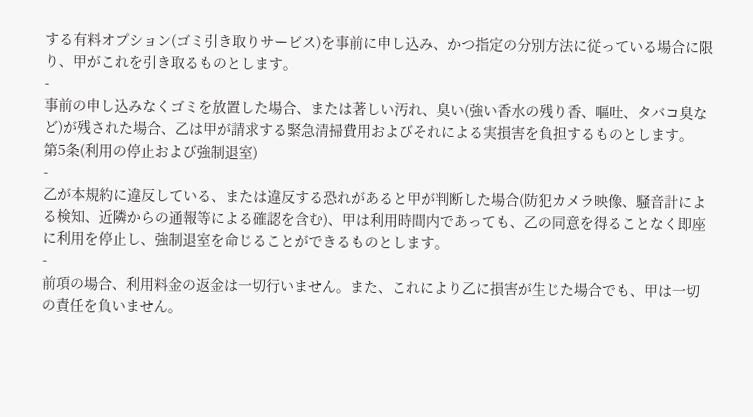する有料オプション(ゴミ引き取りサービス)を事前に申し込み、かつ指定の分別方法に従っている場合に限り、甲がこれを引き取るものとします。
-
事前の申し込みなくゴミを放置した場合、または著しい汚れ、臭い(強い香水の残り香、嘔吐、タバコ臭など)が残された場合、乙は甲が請求する緊急清掃費用およびそれによる実損害を負担するものとします。
第5条(利用の停止および強制退室)
-
乙が本規約に違反している、または違反する恐れがあると甲が判断した場合(防犯カメラ映像、騒音計による検知、近隣からの通報等による確認を含む)、甲は利用時間内であっても、乙の同意を得ることなく即座に利用を停止し、強制退室を命じることができるものとします。
-
前項の場合、利用料金の返金は一切行いません。また、これにより乙に損害が生じた場合でも、甲は一切の責任を負いません。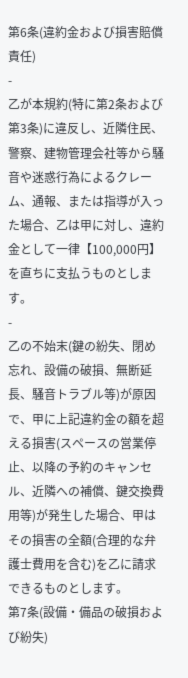第6条(違約金および損害賠償責任)
-
乙が本規約(特に第2条および第3条)に違反し、近隣住民、警察、建物管理会社等から騒音や迷惑行為によるクレーム、通報、または指導が入った場合、乙は甲に対し、違約金として一律【100,000円】を直ちに支払うものとします。
-
乙の不始末(鍵の紛失、閉め忘れ、設備の破損、無断延長、騒音トラブル等)が原因で、甲に上記違約金の額を超える損害(スペースの営業停止、以降の予約のキャンセル、近隣への補償、鍵交換費用等)が発生した場合、甲はその損害の全額(合理的な弁護士費用を含む)を乙に請求できるものとします。
第7条(設備・備品の破損および紛失)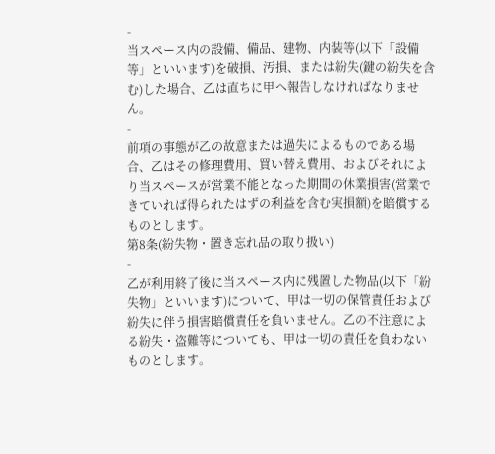-
当スペース内の設備、備品、建物、内装等(以下「設備等」といいます)を破損、汚損、または紛失(鍵の紛失を含む)した場合、乙は直ちに甲へ報告しなければなりません。
-
前項の事態が乙の故意または過失によるものである場合、乙はその修理費用、買い替え費用、およびそれにより当スペースが営業不能となった期間の休業損害(営業できていれば得られたはずの利益を含む実損額)を賠償するものとします。
第8条(紛失物・置き忘れ品の取り扱い)
-
乙が利用終了後に当スペース内に残置した物品(以下「紛失物」といいます)について、甲は一切の保管責任および紛失に伴う損害賠償責任を負いません。乙の不注意による紛失・盗難等についても、甲は一切の責任を負わないものとします。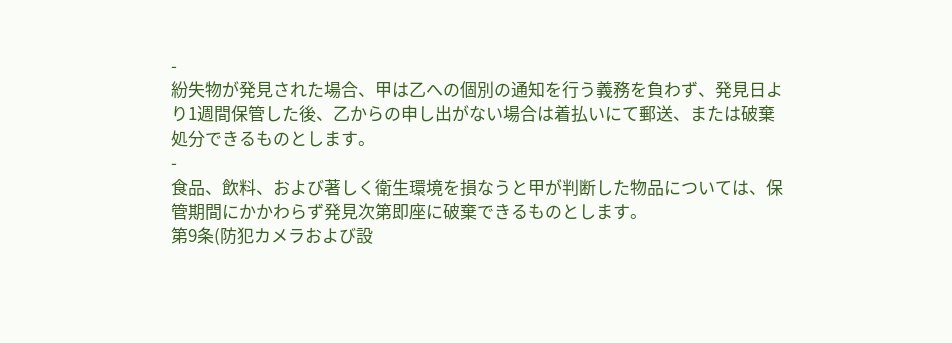-
紛失物が発見された場合、甲は乙への個別の通知を行う義務を負わず、発見日より1週間保管した後、乙からの申し出がない場合は着払いにて郵送、または破棄処分できるものとします。
-
食品、飲料、および著しく衛生環境を損なうと甲が判断した物品については、保管期間にかかわらず発見次第即座に破棄できるものとします。
第9条(防犯カメラおよび設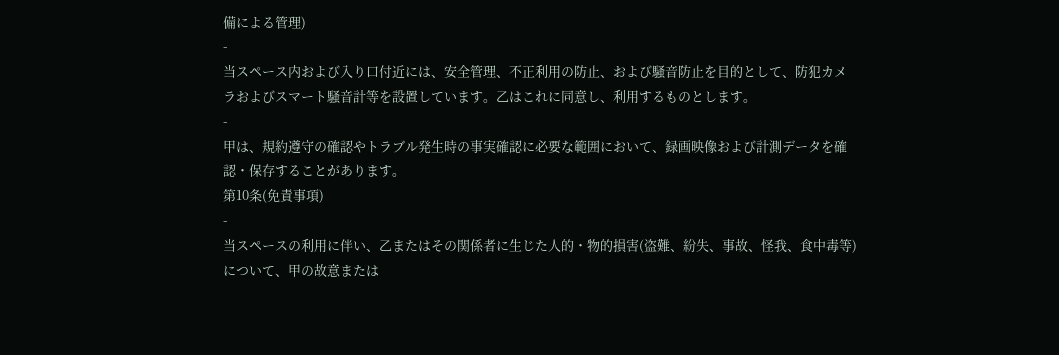備による管理)
-
当スペース内および入り口付近には、安全管理、不正利用の防止、および騒音防止を目的として、防犯カメラおよびスマート騒音計等を設置しています。乙はこれに同意し、利用するものとします。
-
甲は、規約遵守の確認やトラブル発生時の事実確認に必要な範囲において、録画映像および計測データを確認・保存することがあります。
第10条(免責事項)
-
当スペースの利用に伴い、乙またはその関係者に生じた人的・物的損害(盗難、紛失、事故、怪我、食中毒等)について、甲の故意または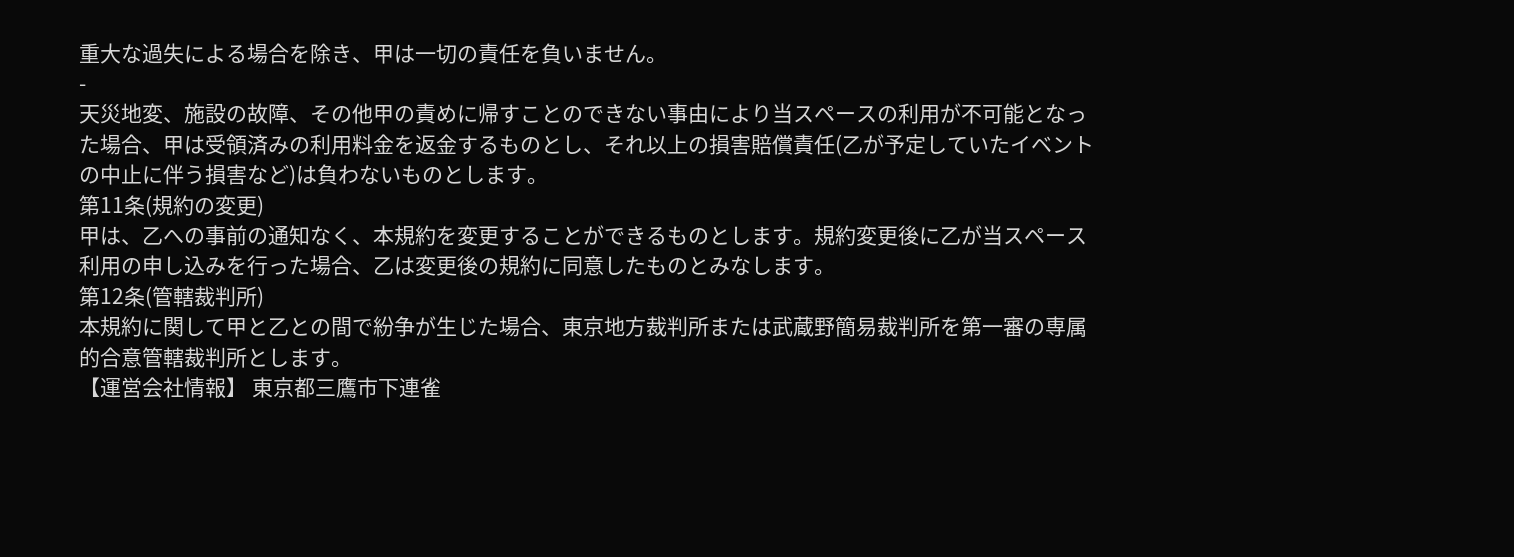重大な過失による場合を除き、甲は一切の責任を負いません。
-
天災地変、施設の故障、その他甲の責めに帰すことのできない事由により当スペースの利用が不可能となった場合、甲は受領済みの利用料金を返金するものとし、それ以上の損害賠償責任(乙が予定していたイベントの中止に伴う損害など)は負わないものとします。
第11条(規約の変更)
甲は、乙への事前の通知なく、本規約を変更することができるものとします。規約変更後に乙が当スペース利用の申し込みを行った場合、乙は変更後の規約に同意したものとみなします。
第12条(管轄裁判所)
本規約に関して甲と乙との間で紛争が生じた場合、東京地方裁判所または武蔵野簡易裁判所を第一審の専属的合意管轄裁判所とします。
【運営会社情報】 東京都三鷹市下連雀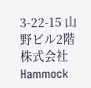3-22-15 山野ビル2階 株式会社Hammock